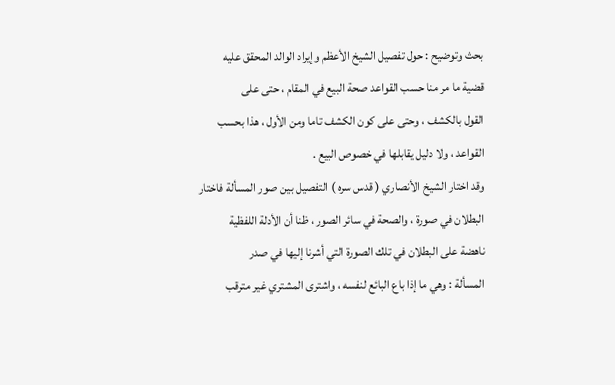بحث وتوضيح : حول تفصيل الشيخ الأعظم وإيراد الوالد المحقق عليه
قضية ما مر منا حسب القواعد صحة البيع في المقام ، حتى على
القول بالكشف ، وحتى على كون الكشف تاما ومن الأول ، هذا بحسب
القواعد ، ولا دليل يقابلها في خصوص البيع .
وقد اختار الشيخ الأنصاري ( قدس سره ) التفصيل بين صور المسألة فاختار
البطلان في صورة ، والصحة في سائر الصور ، ظنا أن الأدلة اللفظية
ناهضة على البطلان في تلك الصورة التي أشرنا إليها في صدر
المسألة : وهي ما إذا باع البائع لنفسه ، واشترى المشتري غير مترقب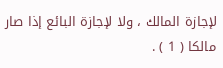لإجازة المالك ، ولا لإجازة البائع إذا صار مالكا ( 1 ) .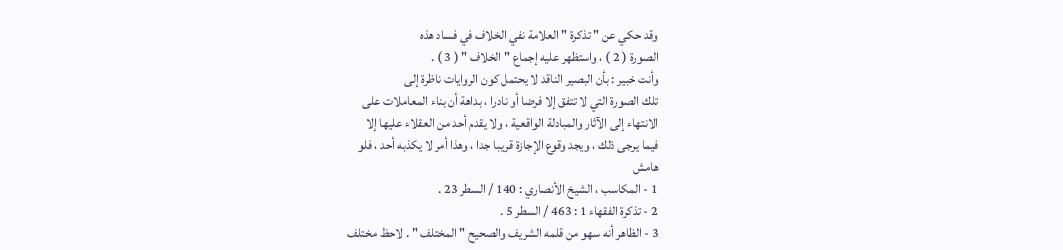وقد حكي عن " تذكرة " العلامة نفي الخلاف في فساد هذه
الصورة ( 2 ) ، واستظهر عليه إجماع " الخلاف " ( 3 ) .
وأنت خبير : بأن البصير الناقد لا يحتمل كون الروايات ناظرة إلى
تلك الصورة التي لا تتفق إلا فرضا أو نادرا ، بداهة أن بناء المعاملات على
الانتهاء إلى الآثار والمبادلة الواقعية ، ولا يقدم أحد من العقلاء عليها إلا
فيما يرجى ذلك ، ويجد وقوع الإجازة قريبا جدا ، وهذا أمر لا يكذبه أحد ، فلو
هامش
1 - المكاسب ، الشيخ الأنصاري : 140 / السطر 23 .
2 - تذكرة الفقهاء 1 : 463 / السطر 5 .
3 - الظاهر أنه سهو من قلمه الشريف والصحيح " المختلف " . لاحظ مختلف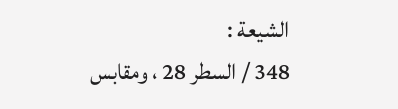الشيعة :
348 / السطر 28 ، ومقابس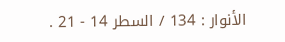الأنوار : 134 / السطر 14 - 21 .